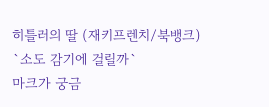히틀러의 딸 (재키프렌치/북뱅크)
`소도 감기에 걸릴까`
마크가 궁금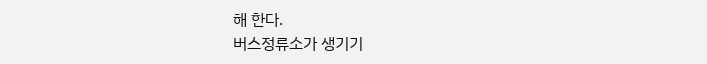해 한다.
버스정류소가 생기기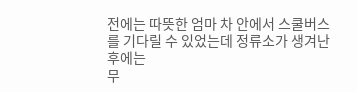전에는 따뜻한 엄마 차 안에서 스쿨버스를 기다릴 수 있었는데 정류소가 생겨난 후에는
무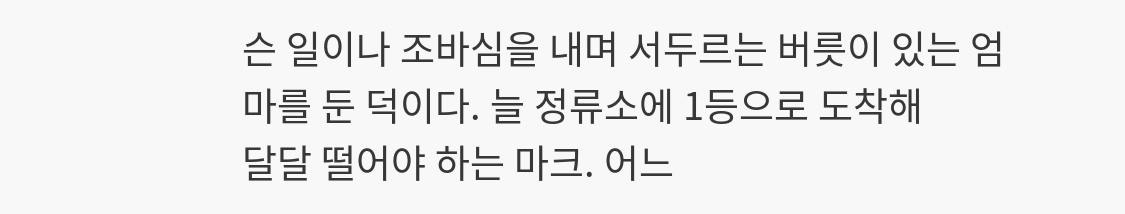슨 일이나 조바심을 내며 서두르는 버릇이 있는 엄마를 둔 덕이다. 늘 정류소에 1등으로 도착해
달달 떨어야 하는 마크. 어느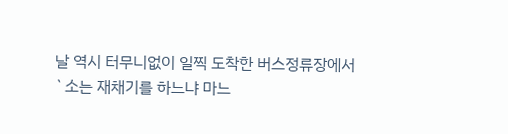날 역시 터무니없이 일찍 도착한 버스정류장에서
`소는 재채기를 하느냐 마느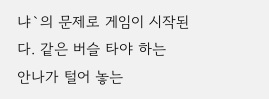냐`의 문제로 게임이 시작된다. 같은 버슬 타야 하는
안나가 털어 놓는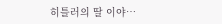히틀러의 딸 이야…